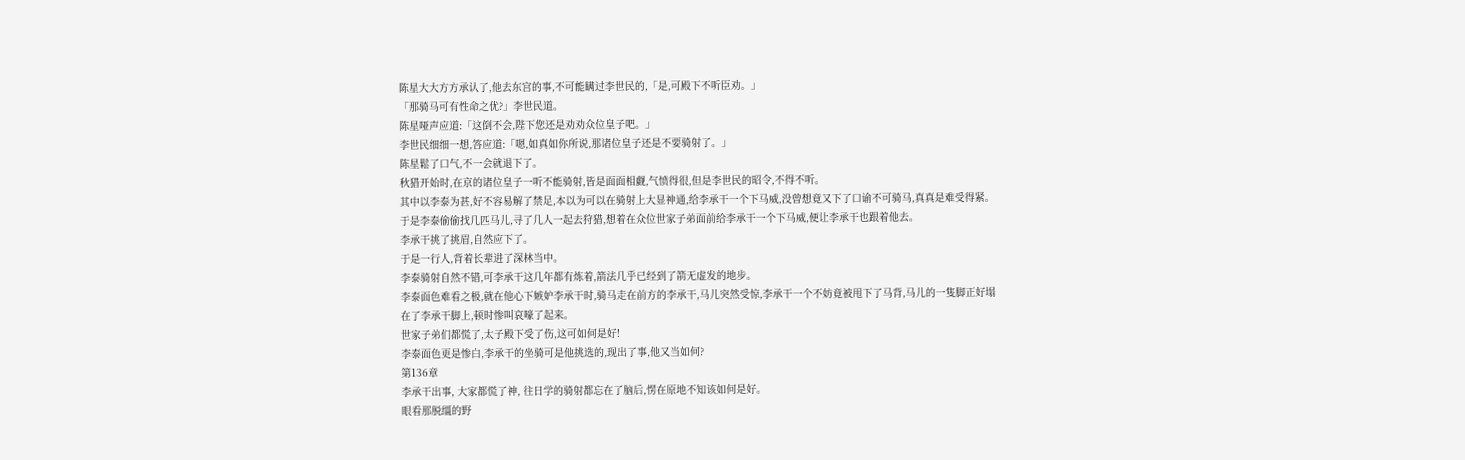陈星大大方方承认了,他去东宫的事,不可能瞒过李世民的,「是,可殿下不听臣劝。」
「那骑马可有性命之优?」李世民道。
陈星哑声应道:「这倒不会,陛下您还是劝劝众位皇子吧。」
李世民细细一想,答应道:「嗯,如真如你所说,那诸位皇子还是不要骑射了。」
陈星鬆了口气,不一会就退下了。
秋猎开始时,在京的诸位皇子一听不能骑射,皆是面面相觑,气愤得很,但是李世民的昭令,不得不听。
其中以李泰为甚,好不容易解了禁足,本以为可以在骑射上大显神通,给李承干一个下马威,没曾想竟又下了口谕不可骑马,真真是难受得紧。
于是李泰偷偷找几匹马儿,寻了几人一起去狩猎,想着在众位世家子弟面前给李承干一个下马威,便让李承干也跟着他去。
李承干挑了挑眉,自然应下了。
于是一行人,背着长辈进了深林当中。
李泰骑射自然不错,可李承干这几年都有炼着,箭法几乎已经到了箭无虚发的地步。
李泰面色难看之极,就在他心下嫉妒李承干时,骑马走在前方的李承干,马儿突然受惊,李承干一个不妨竟被甩下了马背,马儿的一隻脚正好塌在了李承干脚上,顿时惨叫哀嚎了起来。
世家子弟们都慌了,太子殿下受了伤,这可如何是好!
李泰面色更是惨白,李承干的坐骑可是他挑选的,现出了事,他又当如何?
第136章
李承干出事, 大家都慌了神, 往日学的骑射都忘在了脑后,愣在原地不知该如何是好。
眼看那脱缰的野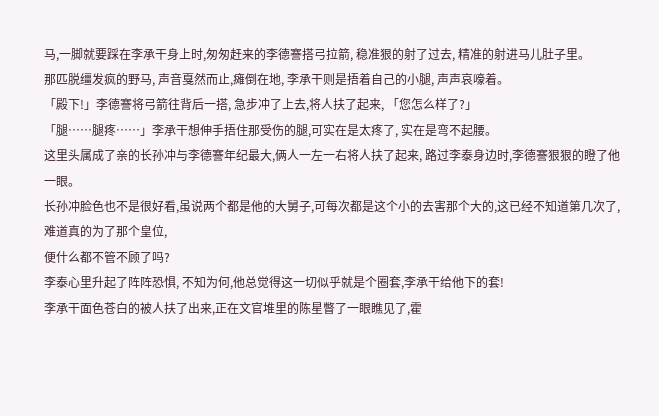马,一脚就要踩在李承干身上时,匆匆赶来的李德謇搭弓拉箭, 稳准狠的射了过去, 精准的射进马儿肚子里。
那匹脱缰发疯的野马, 声音戛然而止,瘫倒在地, 李承干则是捂着自己的小腿, 声声哀嚎着。
「殿下!」李德謇将弓箭往背后一搭, 急步冲了上去,将人扶了起来, 「您怎么样了?」
「腿……腿疼……」李承干想伸手捂住那受伤的腿,可实在是太疼了, 实在是弯不起腰。
这里头属成了亲的长孙冲与李德謇年纪最大,俩人一左一右将人扶了起来, 路过李泰身边时,李德謇狠狠的瞪了他一眼。
长孙冲脸色也不是很好看,虽说两个都是他的大舅子,可每次都是这个小的去害那个大的,这已经不知道第几次了, 难道真的为了那个皇位,
便什么都不管不顾了吗?
李泰心里升起了阵阵恐惧, 不知为何,他总觉得这一切似乎就是个圈套,李承干给他下的套!
李承干面色苍白的被人扶了出来,正在文官堆里的陈星瞥了一眼瞧见了,霍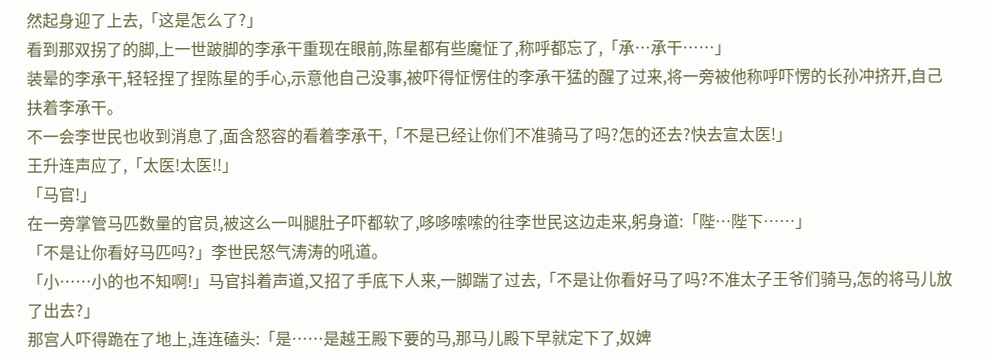然起身迎了上去,「这是怎么了?」
看到那双拐了的脚,上一世跛脚的李承干重现在眼前,陈星都有些魔怔了,称呼都忘了,「承…承干……」
装晕的李承干,轻轻捏了捏陈星的手心,示意他自己没事,被吓得怔愣住的李承干猛的醒了过来,将一旁被他称呼吓愣的长孙冲挤开,自己扶着李承干。
不一会李世民也收到消息了,面含怒容的看着李承干,「不是已经让你们不准骑马了吗?怎的还去?快去宣太医!」
王升连声应了,「太医!太医!!」
「马官!」
在一旁掌管马匹数量的官员,被这么一叫腿肚子吓都软了,哆哆嗦嗦的往李世民这边走来,躬身道:「陛…陛下……」
「不是让你看好马匹吗?」李世民怒气涛涛的吼道。
「小……小的也不知啊!」马官抖着声道,又招了手底下人来,一脚踹了过去,「不是让你看好马了吗?不准太子王爷们骑马,怎的将马儿放了出去?」
那宫人吓得跪在了地上,连连磕头:「是……是越王殿下要的马,那马儿殿下早就定下了,奴婢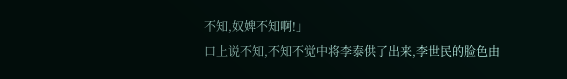不知,奴婢不知啊!」
口上说不知,不知不觉中将李泰供了出来,李世民的脸色由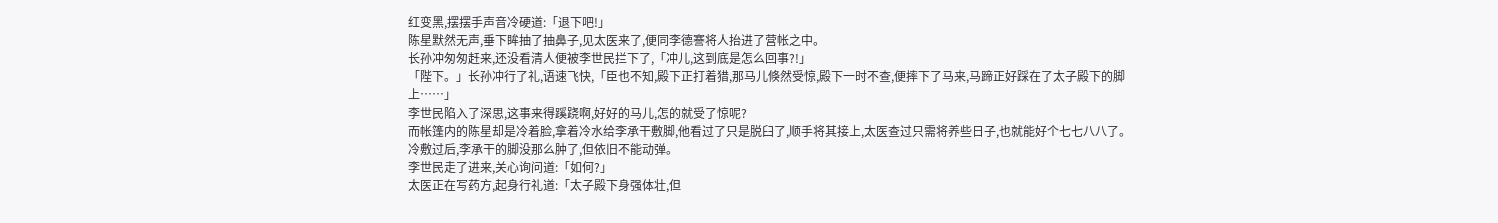红变黑,摆摆手声音冷硬道:「退下吧!」
陈星默然无声,垂下眸抽了抽鼻子,见太医来了,便同李德謇将人抬进了营帐之中。
长孙冲匆匆赶来,还没看清人便被李世民拦下了,「冲儿,这到底是怎么回事?!」
「陛下。」长孙冲行了礼,语速飞快,「臣也不知,殿下正打着猎,那马儿倏然受惊,殿下一时不查,便摔下了马来,马蹄正好踩在了太子殿下的脚上……」
李世民陷入了深思,这事来得蹊跷啊,好好的马儿,怎的就受了惊呢?
而帐篷内的陈星却是冷着脸,拿着冷水给李承干敷脚,他看过了只是脱臼了,顺手将其接上,太医查过只需将养些日子,也就能好个七七八八了。
冷敷过后,李承干的脚没那么肿了,但依旧不能动弹。
李世民走了进来,关心询问道:「如何?」
太医正在写药方,起身行礼道:「太子殿下身强体壮,但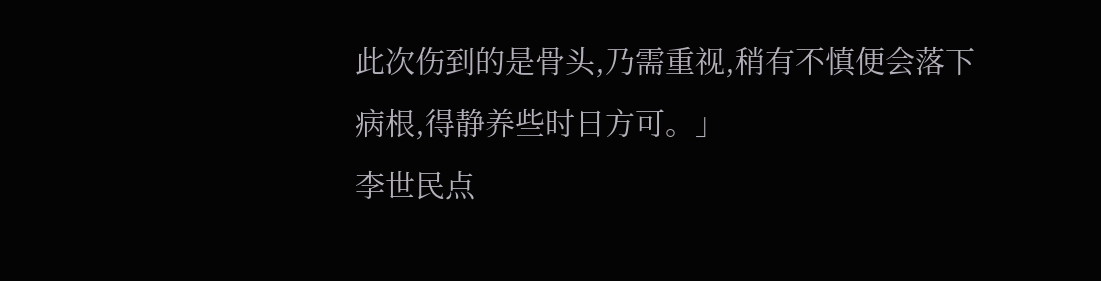此次伤到的是骨头,乃需重视,稍有不慎便会落下病根,得静养些时日方可。」
李世民点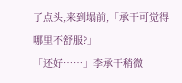了点头,来到塌前,「承干可觉得哪里不舒服?」
「还好……」李承干稍微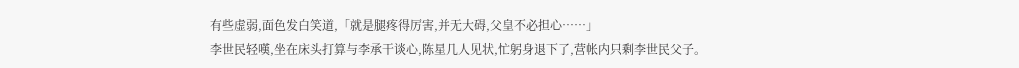有些虚弱,面色发白笑道,「就是腿疼得厉害,并无大碍,父皇不必担心……」
李世民轻嘆,坐在床头打算与李承干谈心,陈星几人见状,忙躬身退下了,营帐内只剩李世民父子。